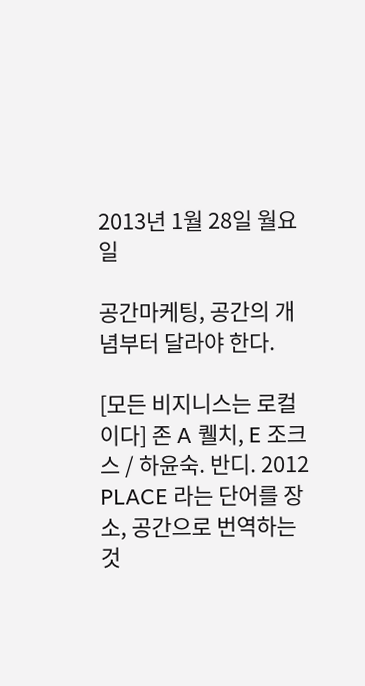2013년 1월 28일 월요일

공간마케팅, 공간의 개념부터 달라야 한다.

[모든 비지니스는 로컬이다] 존 A 퀠치, E 조크스 / 하윤숙. 반디. 2012 PLACE 라는 단어를 장소, 공간으로 번역하는 것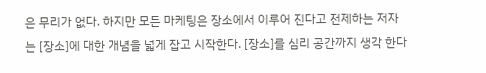은 무리가 없다. 하지만 모든 마케팅은 장소에서 이루어 진다고 전제하는 저자는 [장소]에 대한 개념을 넓게 잡고 시작한다. [장소]를 심리 공간까지 생각 한다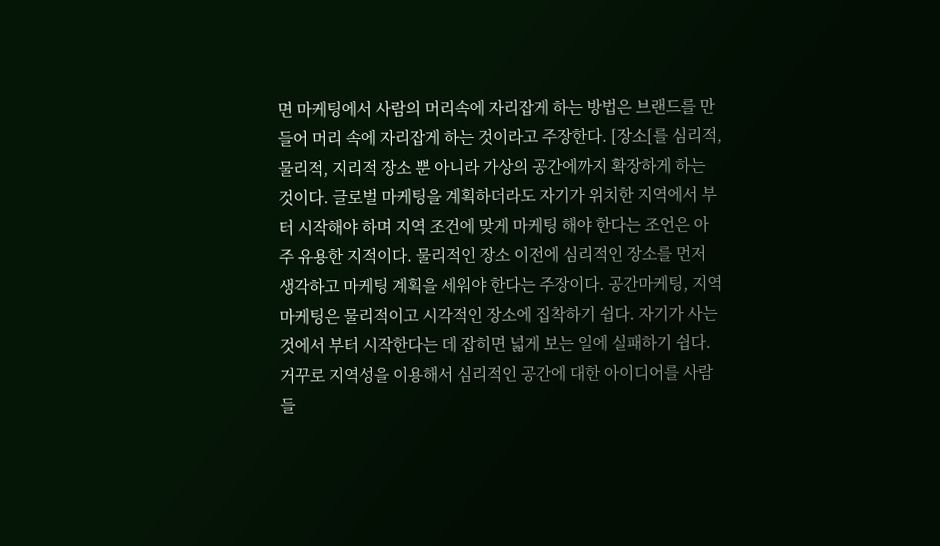면 마케팅에서 사람의 머리속에 자리잡게 하는 방법은 브랜드를 만들어 머리 속에 자리잡게 하는 것이라고 주장한다. [장소[를 심리적, 물리적, 지리적 장소 뿐 아니라 가상의 공간에까지 확장하게 하는 것이다. 글로벌 마케팅을 계획하더라도 자기가 위치한 지역에서 부터 시작해야 하며 지역 조건에 맞게 마케팅 해야 한다는 조언은 아주 유용한 지적이다. 물리적인 장소 이전에 심리적인 장소를 먼저 생각하고 마케팅 계획을 세워야 한다는 주장이다. 공간마케팅, 지역마케팅은 물리적이고 시각적인 장소에 집착하기 쉽다. 자기가 사는 것에서 부터 시작한다는 데 잡히면 넓게 보는 일에 실패하기 쉽다. 거꾸로 지역성을 이용해서 심리적인 공간에 대한 아이디어를 사람들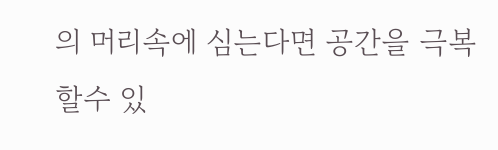의 머리속에 심는다면 공간을 극복할수 있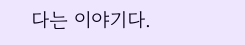다는 이야기다.